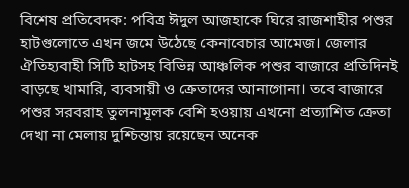বিশেষ প্রতিবেদক: পবিত্র ঈদুল আজহাকে ঘিরে রাজশাহীর পশুর হাটগুলোতে এখন জমে উঠেছে কেনাবেচার আমেজ। জেলার ঐতিহ্যবাহী সিটি হাটসহ বিভিন্ন আঞ্চলিক পশুর বাজারে প্রতিদিনই বাড়ছে খামারি, ব্যবসায়ী ও ক্রেতাদের আনাগোনা। তবে বাজারে পশুর সরবরাহ তুলনামূলক বেশি হওয়ায় এখনো প্রত্যাশিত ক্রেতা দেখা না মেলায় দুশ্চিন্তায় রয়েছেন অনেক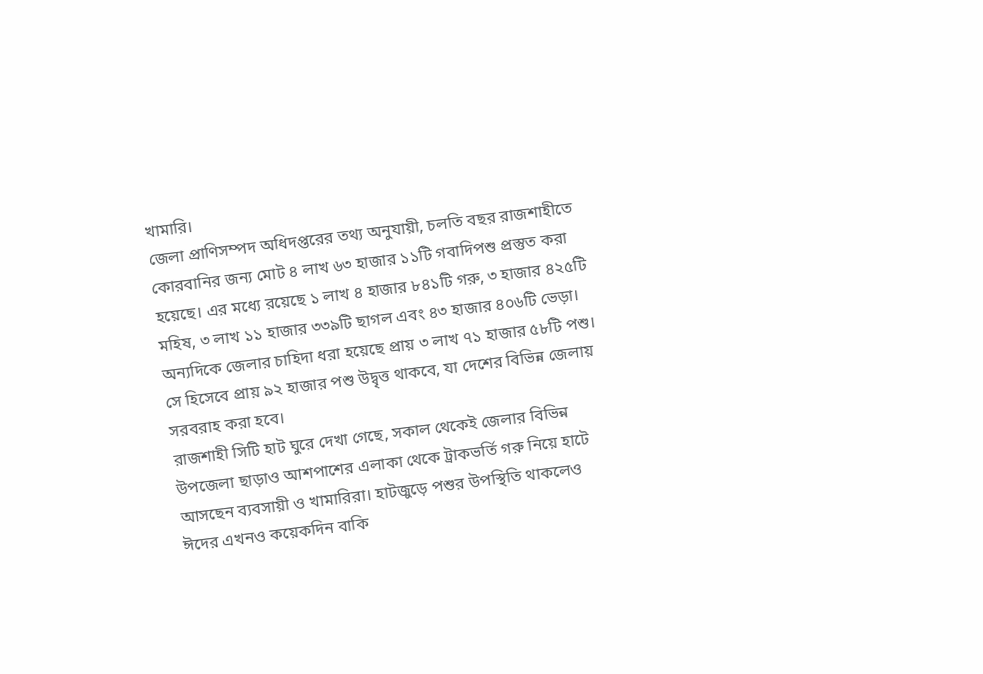খামারি।
জেলা প্রাণিসম্পদ অধিদপ্তরের তথ্য অনুযায়ী, চলতি বছর রাজশাহীতে কোরবানির জন্য মোট ৪ লাখ ৬৩ হাজার ১১টি গবাদিপশু প্রস্তুত করা হয়েছে। এর মধ্যে রয়েছে ১ লাখ ৪ হাজার ৮৪১টি গরু, ৩ হাজার ৪২৫টি মহিষ, ৩ লাখ ১১ হাজার ৩৩৯টি ছাগল এবং ৪৩ হাজার ৪০৬টি ভেড়া। অন্যদিকে জেলার চাহিদা ধরা হয়েছে প্রায় ৩ লাখ ৭১ হাজার ৫৮টি পশু। সে হিসেবে প্রায় ৯২ হাজার পশু উদ্বৃত্ত থাকবে, যা দেশের বিভিন্ন জেলায় সরবরাহ করা হবে।
রাজশাহী সিটি হাট ঘুরে দেখা গেছে, সকাল থেকেই জেলার বিভিন্ন উপজেলা ছাড়াও আশপাশের এলাকা থেকে ট্রাকভর্তি গরু নিয়ে হাটে আসছেন ব্যবসায়ী ও খামারিরা। হাটজুড়ে পশুর উপস্থিতি থাকলেও ঈদের এখনও কয়েকদিন বাকি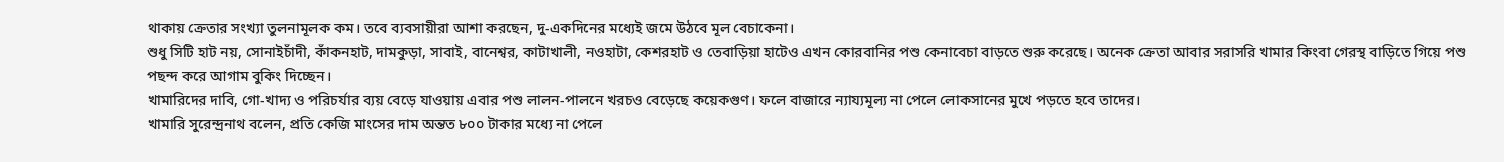থাকায় ক্রেতার সংখ্যা তুলনামূলক কম। তবে ব্যবসায়ীরা আশা করছেন, দু-একদিনের মধ্যেই জমে উঠবে মূল বেচাকেনা।
শুধু সিটি হাট নয়, সোনাইচাঁদী, কাঁকনহাট, দামকুড়া, সাবাই, বানেশ্বর, কাটাখালী, নওহাটা, কেশরহাট ও তেবাড়িয়া হাটেও এখন কোরবানির পশু কেনাবেচা বাড়তে শুরু করেছে। অনেক ক্রেতা আবার সরাসরি খামার কিংবা গেরস্থ বাড়িতে গিয়ে পশু পছন্দ করে আগাম বুকিং দিচ্ছেন।
খামারিদের দাবি, গো-খাদ্য ও পরিচর্যার ব্যয় বেড়ে যাওয়ায় এবার পশু লালন-পালনে খরচও বেড়েছে কয়েকগুণ। ফলে বাজারে ন্যায্যমূল্য না পেলে লোকসানের মুখে পড়তে হবে তাদের।
খামারি সুরেন্দ্রনাথ বলেন, প্রতি কেজি মাংসের দাম অন্তত ৮০০ টাকার মধ্যে না পেলে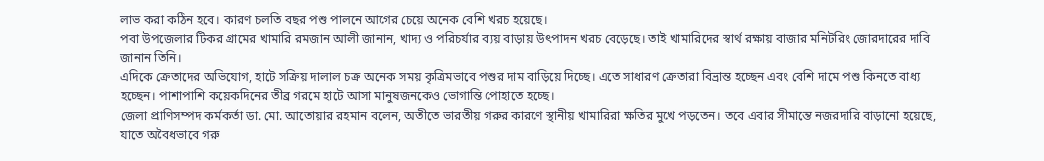লাভ করা কঠিন হবে। কারণ চলতি বছর পশু পালনে আগের চেয়ে অনেক বেশি খরচ হয়েছে।
পবা উপজেলার টিকর গ্রামের খামারি রমজান আলী জানান, খাদ্য ও পরিচর্যার ব্যয় বাড়ায় উৎপাদন খরচ বেড়েছে। তাই খামারিদের স্বার্থ রক্ষায় বাজার মনিটরিং জোরদারের দাবি জানান তিনি।
এদিকে ক্রেতাদের অভিযোগ, হাটে সক্রিয় দালাল চক্র অনেক সময় কৃত্রিমভাবে পশুর দাম বাড়িয়ে দিচ্ছে। এতে সাধারণ ক্রেতারা বিভ্রান্ত হচ্ছেন এবং বেশি দামে পশু কিনতে বাধ্য হচ্ছেন। পাশাপাশি কয়েকদিনের তীব্র গরমে হাটে আসা মানুষজনকেও ভোগান্তি পোহাতে হচ্ছে।
জেলা প্রাণিসম্পদ কর্মকর্তা ডা. মো. আতোয়ার রহমান বলেন, অতীতে ভারতীয় গরুর কারণে স্থানীয় খামারিরা ক্ষতির মুখে পড়তেন। তবে এবার সীমান্তে নজরদারি বাড়ানো হয়েছে, যাতে অবৈধভাবে গরু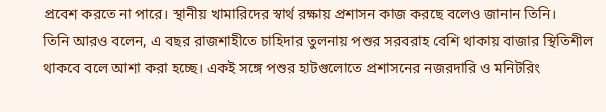প্রবেশ করতে না পারে। স্থানীয় খামারিদের স্বার্থ রক্ষায় প্রশাসন কাজ করছে বলেও জানান তিনি।
তিনি আরও বলেন, এ বছর রাজশাহীতে চাহিদার তুলনায় পশুর সরবরাহ বেশি থাকায় বাজার স্থিতিশীল থাকবে বলে আশা করা হচ্ছে। একই সঙ্গে পশুর হাটগুলোতে প্রশাসনের নজরদারি ও মনিটরিং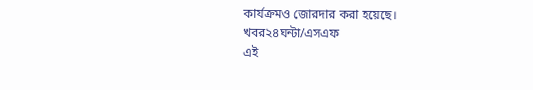কার্যক্রমও জোরদার করা হয়েছে।
খবর২৪ঘন্টা/এসএফ
এই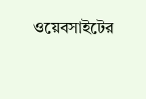ওয়েবসাইটের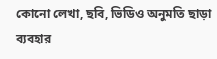কোনো লেখা, ছবি, ভিডিও অনুমতি ছাড়া ব্যবহার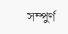সম্পুর্ণ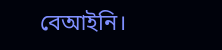বেআইনি।